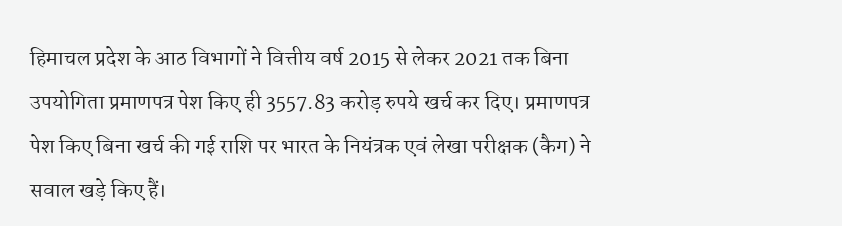हिमाचल प्रदेश के आठ विभागों ने वित्तीय वर्ष 2015 से लेकर 2021 तक बिना उपयोगिता प्रमाणपत्र पेश किए ही 3557.83 करोड़ रुपये खर्च कर दिए। प्रमाणपत्र पेश किए बिना खर्च की गई राशि पर भारत के नियंत्रक एवं लेखा परीक्षक (कैग) ने सवाल खड़े किए हैं।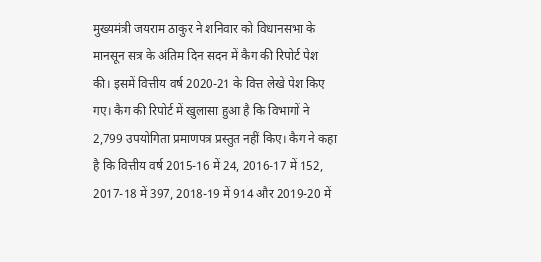मुख्यमंत्री जयराम ठाकुर ने शनिवार को विधानसभा के मानसून सत्र के अंतिम दिन सदन में कैग की रिपोर्ट पेश की। इसमें वित्तीय वर्ष 2020-21 के वित्त लेखे पेश किए गए। कैग की रिपोर्ट में खुलासा हुआ है कि विभागों ने 2,799 उपयोगिता प्रमाणपत्र प्रस्तुत नहीं किए। कैग ने कहा है कि वित्तीय वर्ष 2015-16 में 24, 2016-17 में 152, 2017-18 में 397, 2018-19 में 914 और 2019-20 में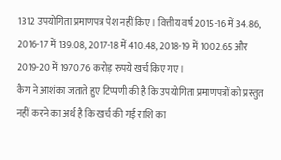1312 उपयोगिता प्रमाणपत्र पेश नहीं किए। वित्तीय वर्ष 2015-16 में 34.86, 2016-17 में 139.08, 2017-18 में 410.48, 2018-19 में 1002.65 और 2019-20 में 1970.76 करोड़ रुपये खर्च किए गए।
कैग ने आशंका जताते हुए टिप्पणी की है कि उपयोगिता प्रमाणपत्रों को प्रस्तुत नहीं करने का अर्थ है कि खर्च की गई राशि का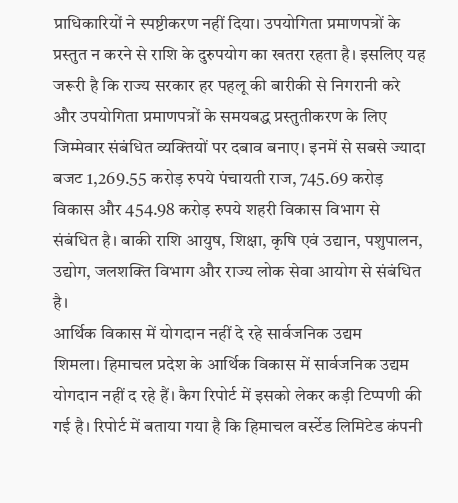प्राधिकारियों ने स्पष्टीकरण नहीं दिया। उपयोगिता प्रमाणपत्रों के प्रस्तुत न करने से राशि के दुरुपयोग का खतरा रहता है। इसलिए यह जरूरी है कि राज्य सरकार हर पहलू की बारीकी से निगरानी करे और उपयोगिता प्रमाणपत्रों के समयबद्ध प्रस्तुतीकरण के लिए जिम्मेवार संबंधित व्यक्तियों पर दबाव बनाए। इनमें से सबसे ज्यादा बजट 1,269.55 करोड़ रुपये पंचायती राज, 745.69 करोड़ विकास और 454.98 करोड़ रुपये शहरी विकास विभाग से संबंधित है। बाकी राशि आयुष, शिक्षा, कृषि एवं उद्यान, पशुपालन, उद्योग, जलशक्ति विभाग और राज्य लोक सेवा आयोग से संबंधित है।
आर्थिक विकास में योगदान नहीं दे रहे सार्वजनिक उद्यम
शिमला। हिमाचल प्रदेश के आर्थिक विकास में सार्वजनिक उद्यम योगदान नहीं द रहे हैं। कैग रिपोर्ट में इसको लेकर कड़ी टिप्पणी की गई है। रिपोर्ट में बताया गया है कि हिमाचल वर्स्टेड लिमिटेड कंपनी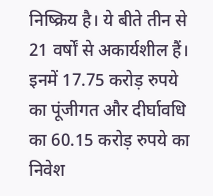निष्क्रिय है। ये बीते तीन से 21 वर्षों से अकार्यशील हैं। इनमें 17.75 करोड़ रुपये का पूंजीगत और दीर्घावधि का 60.15 करोड़ रुपये का निवेश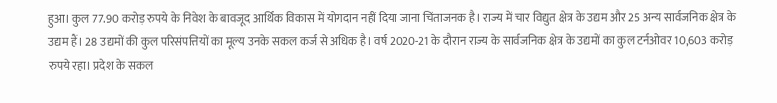हुआ। कुल 77.90 करोड़ रुपये के निवेश के बावजूद आर्थिक विकास में योगदान नहीं दिया जाना चिंताजनक है। राज्य में चार विद्युत क्षेत्र के उद्यम और 25 अन्य सार्वजनिक क्षेत्र के उद्यम हैं। 28 उद्यमों की कुल परिसंपत्तियों का मूल्य उनके सकल कर्ज से अधिक है। वर्ष 2020-21 के दौरान राज्य के सार्वजनिक क्षेत्र के उद्यमों का कुल टर्नओवर 10,603 करोड़ रुपये रहा। प्रदेश के सकल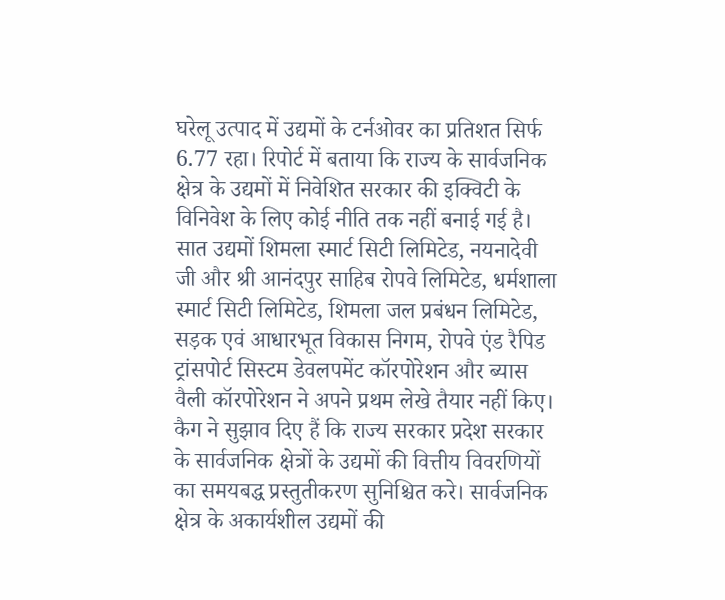घरेलू उत्पाद में उद्यमों के टर्नओवर का प्रतिशत सिर्फ 6.77 रहा। रिपोर्ट में बताया कि राज्य के सार्वजनिक क्षेत्र के उद्यमों में निवेशित सरकार की इक्विटी के विनिवेश के लिए कोई नीति तक नहीं बनाई गई है।
सात उद्यमों शिमला स्मार्ट सिटी लिमिटेड, नयनादेवी जी और श्री आनंदपुर साहिब रोपवे लिमिटेड, धर्मशाला स्मार्ट सिटी लिमिटेड, शिमला जल प्रबंधन लिमिटेड, सड़क एवं आधारभूत विकास निगम, रोपवे एंड रैपिड ट्रांसपोर्ट सिस्टम डेवलपमेंट कॉरपोरेशन और ब्यास वैली कॉरपोरेशन ने अपने प्रथम लेखे तैयार नहीं किए। कैग ने सुझाव दिए हैं कि राज्य सरकार प्रदेश सरकार के सार्वजनिक क्षेत्रों के उद्यमों की वित्तीय विवरणियों का समयबद्ध प्रस्तुतीकरण सुनिश्चित करे। सार्वजनिक क्षेत्र के अकार्यशील उद्यमों की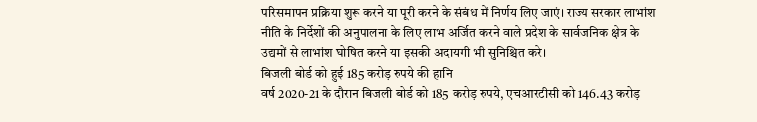परिसमापन प्रक्रिया शुरू करने या पूरी करने के संबंध में निर्णय लिए जाएं। राज्य सरकार लाभांश नीति के निर्देशों की अनुपालना के लिए लाभ अर्जित करने वाले प्रदेश के सार्वजनिक क्षेत्र के उद्यमों से लाभांश घोषित करने या इसकी अदायगी भी सुनिश्चित करे।
बिजली बोर्ड को हुई 185 करोड़ रुपये की हानि
वर्ष 2020-21 के दौरान बिजली बोर्ड को 185 करोड़ रुपये, एचआरटीसी को 146.43 करोड़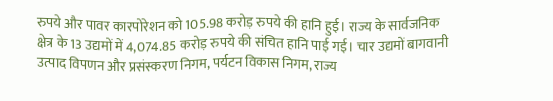रुपये और पावर कारपोरेशन को 105.98 करोड़ रुपये की हानि हुई। राज्य के सार्वजनिक क्षेत्र के 13 उद्यमों में 4,074.85 करोड़ रुपये की संचित हानि पाई गई। चार उद्यमों बागवानी उत्पाद विपणन और प्रसंस्करण निगम, पर्यटन विकास निगम, राज्य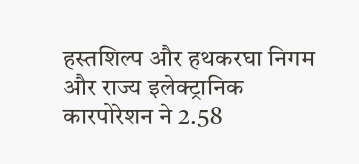हस्तशिल्प और हथकरघा निगम और राज्य इलेक्ट्रानिक कारपोरेशन ने 2.58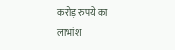करोड़ रुपये का लाभांश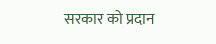सरकार को प्रदान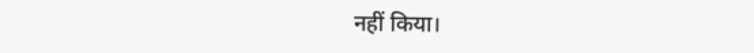नहीं किया।